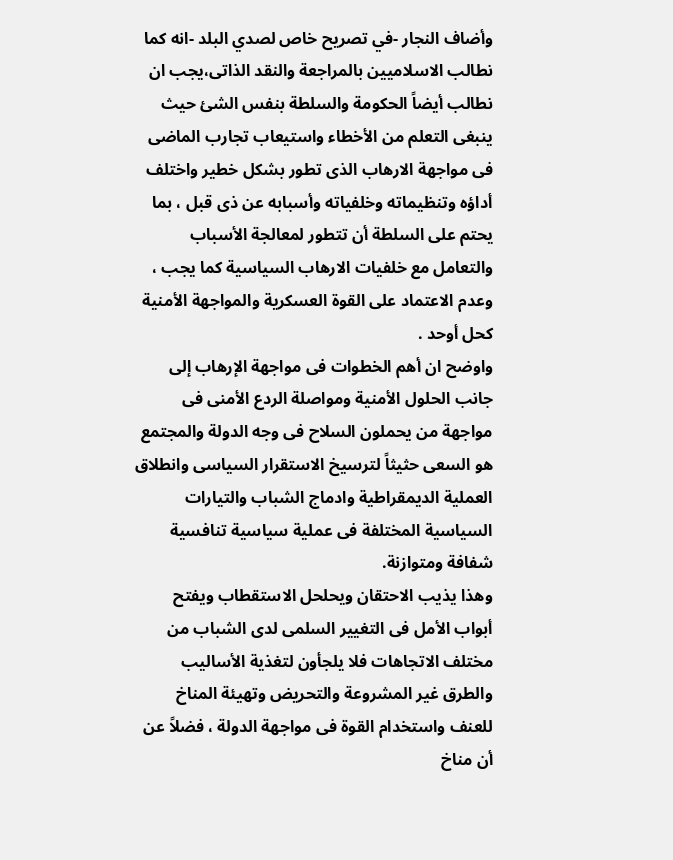وأضاف النجار -في تصريح خاص لصدي البلد -انه كما نطالب الاسلاميين بالمراجعة والنقد الذاتى،يجب ان نطالب أيضاً الحكومة والسلطة بنفس الشئ حيث ينبغى التعلم من الأخطاء واستيعاب تجارب الماضى فى مواجهة الارهاب الذى تطور بشكل خطير واختلف أداؤه وتنظيماته وخلفياته وأسبابه عن ذى قبل ، بما يحتم على السلطة أن تتطور لمعالجة الأسباب والتعامل مع خلفيات الارهاب السياسية كما يجب ، وعدم الاعتماد على القوة العسكرية والمواجهة الأمنية كحل أوحد .
واوضح ان أهم الخطوات فى مواجهة الإرهاب إلى جانب الحلول الأمنية ومواصلة الردع الأمنى فى مواجهة من يحملون السلاح فى وجه الدولة والمجتمع هو السعى حثيثاً لترسيخ الاستقرار السياسى وانطلاق العملية الديمقراطية وادماج الشباب والتيارات السياسية المختلفة فى عملية سياسية تنافسية شفافة ومتوازنة.
وهذا يذيب الاحتقان ويحلحل الاستقطاب ويفتح أبواب الأمل فى التغيير السلمى لدى الشباب من مختلف الاتجاهات فلا يلجأون لتغذية الأساليب والطرق غير المشروعة والتحريض وتهيئة المناخ للعنف واستخدام القوة فى مواجهة الدولة ، فضلاً عن أن مناخ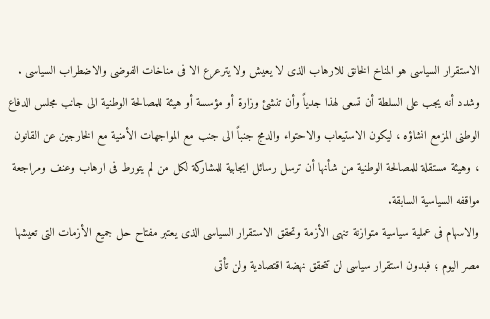الاستقرار السياسى هو المناخ الخانق للارهاب الذى لا يعيش ولا يترعرع الا فى مناخات الفوضى والاضطراب السياسى .
وشدد أنه يجب على السلطة أن تسعى لهذا جدياً وأن تنشئ وزارة أو مؤسسة أو هيئة للمصالحة الوطنية الى جانب مجلس الدفاع الوطنى المزمع انشاؤه ، ليكون الاستيعاب والاحتواء والدمج جنباً الى جنب مع المواجهات الأمنية مع الخارجين عن القانون ، وهيئة مستقلة للمصالحة الوطنية من شأنها أن ترسل رسائل ايجابية للمشاركة لكل من لم يتورط فى ارهاب وعنف ومراجعة مواقفه السياسية السابقة.
والاسهام فى عملية سياسية متوازنة تنهى الأزمة وتحقق الاستقرار السياسى الذى يعتبر مفتاح حل جميع الأزمات التى تعيشها مصر اليوم ؛ فبدون استقرار سياسى لن تتحقق نهضة اقتصادية ولن تأتى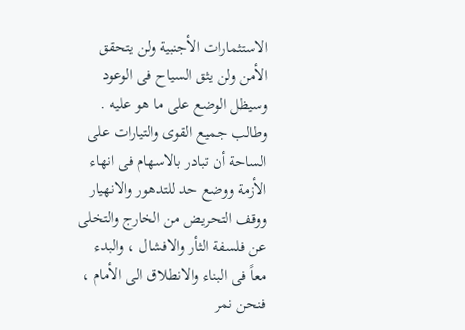الاستثمارات الأجنبية ولن يتحقق الأمن ولن يثق السياح فى الوعود وسيظل الوضع على ما هو عليه .
وطالب جميع القوى والتيارات على الساحة أن تبادر بالاسهام فى انهاء الأزمة ووضع حد للتدهور والانهيار ووقف التحريض من الخارج والتخلى عن فلسفة الثأر والافشال ، والبدء معاً فى البناء والانطلاق الى الأمام ، فنحن نمر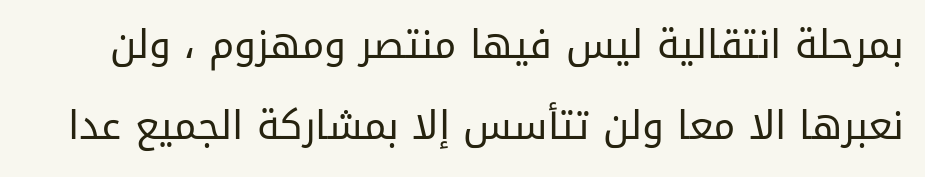بمرحلة انتقالية ليس فيها منتصر ومهزوم ، ولن نعبرها الا معا ولن تتأسس إلا بمشاركة الجميع عدا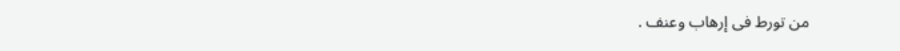من تورط فى إرهاب وعنف .